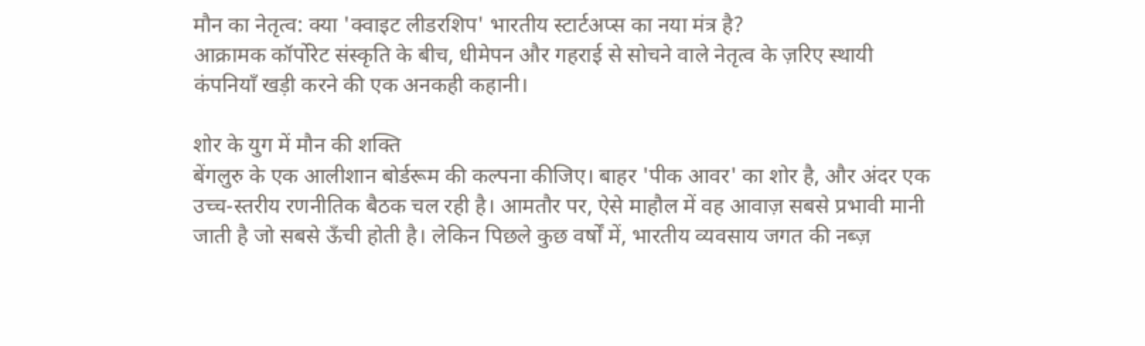मौन का नेतृत्व: क्या 'क्वाइट लीडरशिप' भारतीय स्टार्टअप्स का नया मंत्र है?
आक्रामक कॉर्पोरेट संस्कृति के बीच, धीमेपन और गहराई से सोचने वाले नेतृत्व के ज़रिए स्थायी कंपनियाँ खड़ी करने की एक अनकही कहानी।

शोर के युग में मौन की शक्ति
बेंगलुरु के एक आलीशान बोर्डरूम की कल्पना कीजिए। बाहर 'पीक आवर' का शोर है, और अंदर एक उच्च-स्तरीय रणनीतिक बैठक चल रही है। आमतौर पर, ऐसे माहौल में वह आवाज़ सबसे प्रभावी मानी जाती है जो सबसे ऊँची होती है। लेकिन पिछले कुछ वर्षों में, भारतीय व्यवसाय जगत की नब्ज़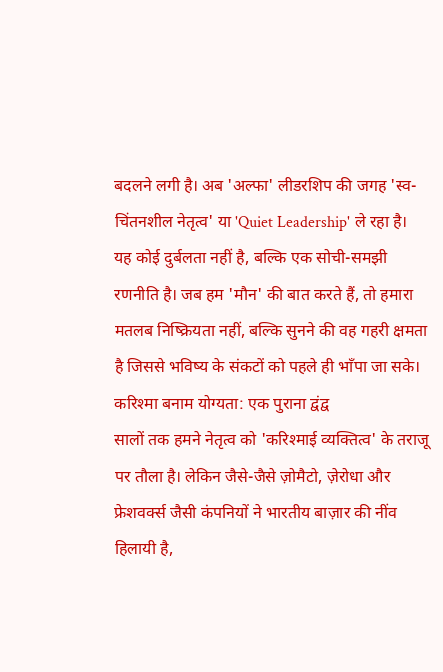बदलने लगी है। अब 'अल्फा' लीडरशिप की जगह 'स्व-चिंतनशील नेतृत्व' या 'Quiet Leadership' ले रहा है।
यह कोई दुर्बलता नहीं है, बल्कि एक सोची-समझी रणनीति है। जब हम 'मौन' की बात करते हैं, तो हमारा मतलब निष्क्रियता नहीं, बल्कि सुनने की वह गहरी क्षमता है जिससे भविष्य के संकटों को पहले ही भाँपा जा सके।
करिश्मा बनाम योग्यता: एक पुराना द्वंद्व
सालों तक हमने नेतृत्व को 'करिश्माई व्यक्तित्व' के तराजू पर तौला है। लेकिन जैसे-जैसे ज़ोमैटो, ज़ेरोधा और फ्रेशवर्क्स जैसी कंपनियों ने भारतीय बाज़ार की नींव हिलायी है,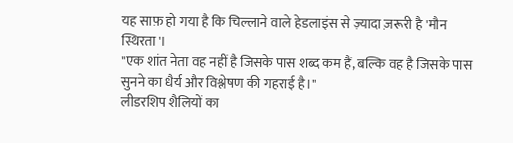यह साफ़ हो गया है कि चिल्लाने वाले हेडलाइंस से ज़्यादा ज़रूरी है 'मौन स्थिरता'।
"एक शांत नेता वह नहीं है जिसके पास शब्द कम हैं, बल्कि वह है जिसके पास सुनने का धैर्य और विश्लेषण की गहराई है।"
लीडरशिप शैलियों का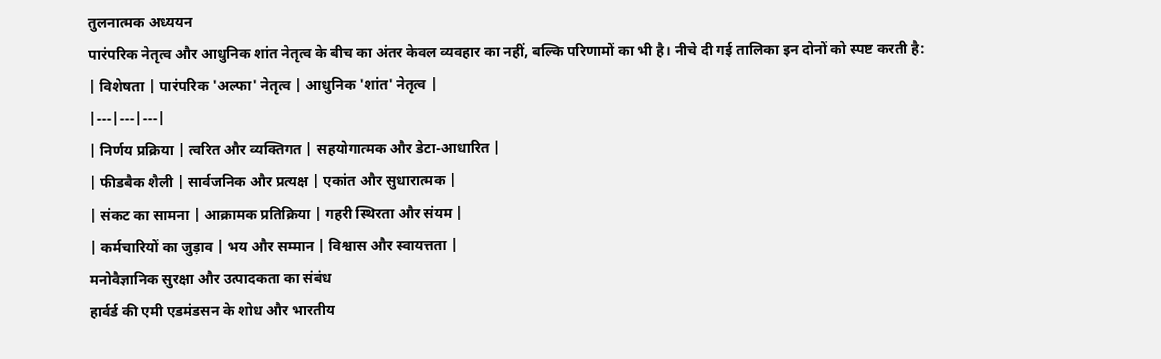तुलनात्मक अध्ययन
पारंपरिक नेतृत्व और आधुनिक शांत नेतृत्व के बीच का अंतर केवल व्यवहार का नहीं, बल्कि परिणामों का भी है। नीचे दी गई तालिका इन दोनों को स्पष्ट करती है:
| विशेषता | पारंपरिक 'अल्फा' नेतृत्व | आधुनिक 'शांत' नेतृत्व |
|---|---|---|
| निर्णय प्रक्रिया | त्वरित और व्यक्तिगत | सहयोगात्मक और डेटा-आधारित |
| फीडबैक शैली | सार्वजनिक और प्रत्यक्ष | एकांत और सुधारात्मक |
| संकट का सामना | आक्रामक प्रतिक्रिया | गहरी स्थिरता और संयम |
| कर्मचारियों का जुड़ाव | भय और सम्मान | विश्वास और स्वायत्तता |
मनोवैज्ञानिक सुरक्षा और उत्पादकता का संबंध
हार्वर्ड की एमी एडमंडसन के शोध और भारतीय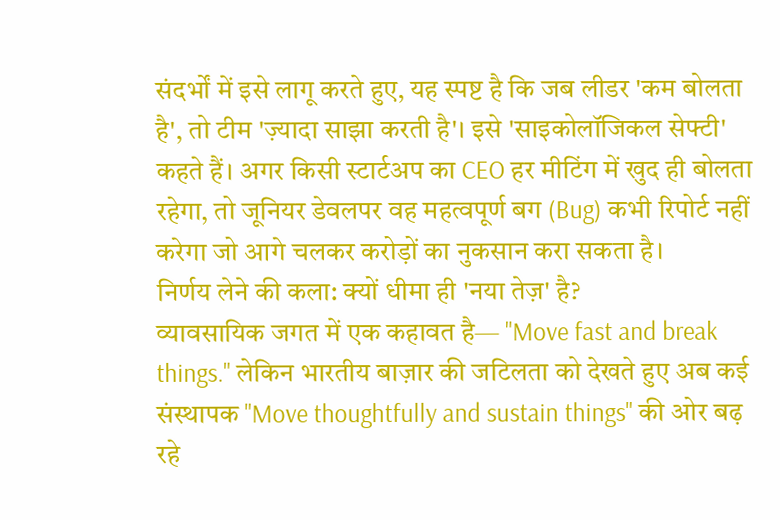संदर्भों में इसे लागू करते हुए, यह स्पष्ट है कि जब लीडर 'कम बोलता है', तो टीम 'ज़्यादा साझा करती है'। इसे 'साइकोलॉजिकल सेफ्टी' कहते हैं। अगर किसी स्टार्टअप का CEO हर मीटिंग में खुद ही बोलता रहेगा, तो जूनियर डेवलपर वह महत्वपूर्ण बग (Bug) कभी रिपोर्ट नहीं करेगा जो आगे चलकर करोड़ों का नुकसान करा सकता है।
निर्णय लेने की कला: क्यों धीमा ही 'नया तेज़' है?
व्यावसायिक जगत में एक कहावत है— "Move fast and break things." लेकिन भारतीय बाज़ार की जटिलता को देखते हुए अब कई संस्थापक "Move thoughtfully and sustain things" की ओर बढ़ रहे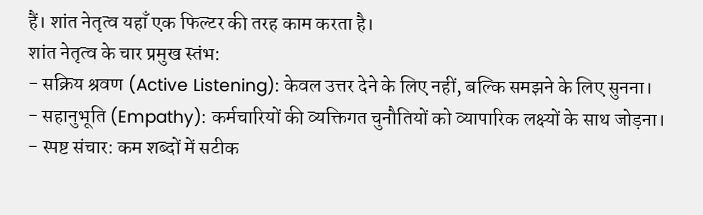हैं। शांत नेतृत्व यहाँ एक फिल्टर की तरह काम करता है।
शांत नेतृत्व के चार प्रमुख स्तंभ:
- सक्रिय श्रवण (Active Listening): केवल उत्तर देने के लिए नहीं, बल्कि समझने के लिए सुनना।
- सहानुभूति (Empathy): कर्मचारियों की व्यक्तिगत चुनौतियों को व्यापारिक लक्ष्यों के साथ जोड़ना।
- स्पष्ट संचार: कम शब्दों में सटीक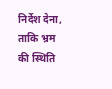निर्देश देना, ताकि भ्रम की स्थिति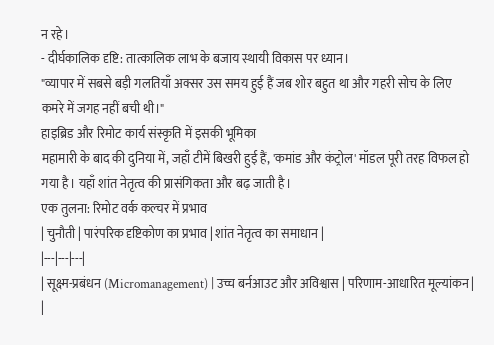न रहे।
- दीर्घकालिक दृष्टि: तात्कालिक लाभ के बजाय स्थायी विकास पर ध्यान।
"व्यापार में सबसे बड़ी गलतियाँ अक्सर उस समय हुई हैं जब शोर बहुत था और गहरी सोच के लिए कमरे में जगह नहीं बची थी।"
हाइब्रिड और रिमोट कार्य संस्कृति में इसकी भूमिका
महामारी के बाद की दुनिया में, जहाँ टीमें बिखरी हुई हैं, 'कमांड और कंट्रोल' मॉडल पूरी तरह विफल हो गया है। यहाँ शांत नेतृत्व की प्रासंगिकता और बढ़ जाती है।
एक तुलना: रिमोट वर्क कल्चर में प्रभाव
| चुनौती | पारंपरिक दृष्टिकोण का प्रभाव | शांत नेतृत्व का समाधान |
|---|---|---|
| सूक्ष्म-प्रबंधन (Micromanagement) | उच्च बर्नआउट और अविश्वास | परिणाम-आधारित मूल्यांकन |
|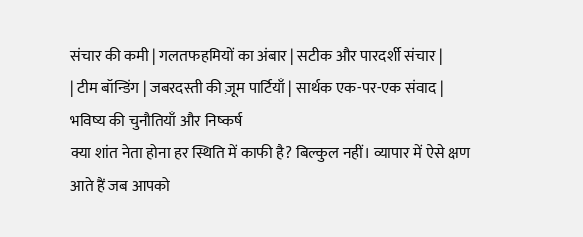संचार की कमी | गलतफहमियों का अंबार | सटीक और पारदर्शी संचार |
| टीम बॉन्डिंग | जबरदस्ती की ज़ूम पार्टियाँ | सार्थक एक-पर-एक संवाद |
भविष्य की चुनौतियाँ और निष्कर्ष
क्या शांत नेता होना हर स्थिति में काफी है? बिल्कुल नहीं। व्यापार में ऐसे क्षण आते हैं जब आपको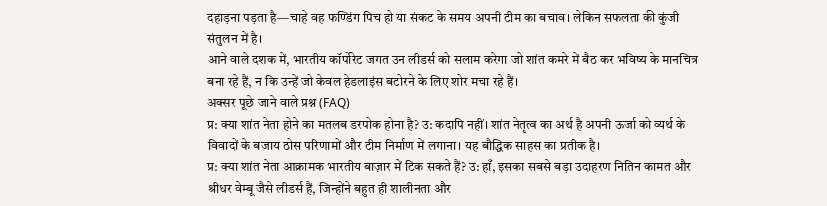दहाड़ना पड़ता है—चाहे वह फण्डिंग पिच हो या संकट के समय अपनी टीम का बचाव। लेकिन सफलता की कुंजी संतुलन में है।
आने वाले दशक में, भारतीय कॉर्पोरेट जगत उन लीडर्स को सलाम करेगा जो शांत कमरे में बैठ कर भविष्य के मानचित्र बना रहे हैं, न कि उन्हें जो केवल हेडलाइंस बटोरने के लिए शोर मचा रहे हैं।
अक्सर पूछे जाने वाले प्रश्न (FAQ)
प्र: क्या शांत नेता होने का मतलब डरपोक होना है? उ: कदापि नहीं। शांत नेतृत्व का अर्थ है अपनी ऊर्जा को व्यर्थ के विवादों के बजाय ठोस परिणामों और टीम निर्माण में लगाना। यह बौद्धिक साहस का प्रतीक है।
प्र: क्या शांत नेता आक्रामक भारतीय बाज़ार में टिक सकते हैं? उ: हाँ, इसका सबसे बड़ा उदाहरण नितिन कामत और श्रीधर वेम्बू जैसे लीडर्स हैं, जिन्होंने बहुत ही शालीनता और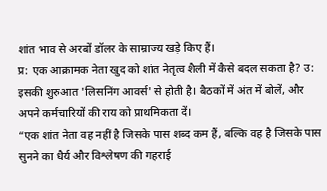शांत भाव से अरबों डॉलर के साम्राज्य खड़े किए हैं।
प्र: एक आक्रामक नेता खुद को शांत नेतृत्व शैली में कैसे बदल सकता है? उ: इसकी शुरुआत 'लिसनिंग आवर्स' से होती है। बैठकों में अंत में बोलें, और अपने कर्मचारियों की राय को प्राथमिकता दें।
“एक शांत नेता वह नहीं है जिसके पास शब्द कम हैं, बल्कि वह है जिसके पास सुनने का धैर्य और विश्लेषण की गहराई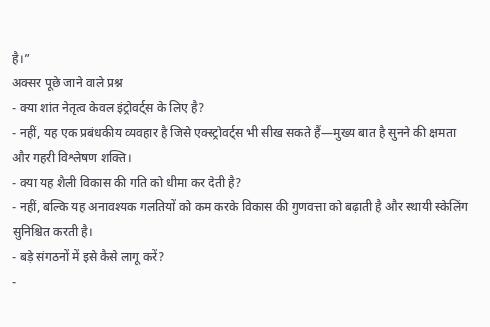है।”
अक्सर पूछे जाने वाले प्रश्न
- क्या शांत नेतृत्व केवल इंट्रोवर्ट्स के लिए है?
- नहीं, यह एक प्रबंधकीय व्यवहार है जिसे एक्स्ट्रोवर्ट्स भी सीख सकते हैं—मुख्य बात है सुनने की क्षमता और गहरी विश्लेषण शक्ति।
- क्या यह शैली विकास की गति को धीमा कर देती है?
- नहीं, बल्कि यह अनावश्यक गलतियों को कम करके विकास की गुणवत्ता को बढ़ाती है और स्थायी स्केलिंग सुनिश्चित करती है।
- बड़े संगठनों में इसे कैसे लागू करें?
-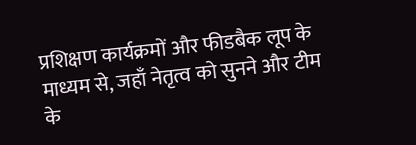प्रशिक्षण कार्यक्रमों और फीडबैक लूप के माध्यम से, जहाँ नेतृत्व को सुनने और टीम के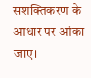सशक्तिकरण के आधार पर आंका जाए।